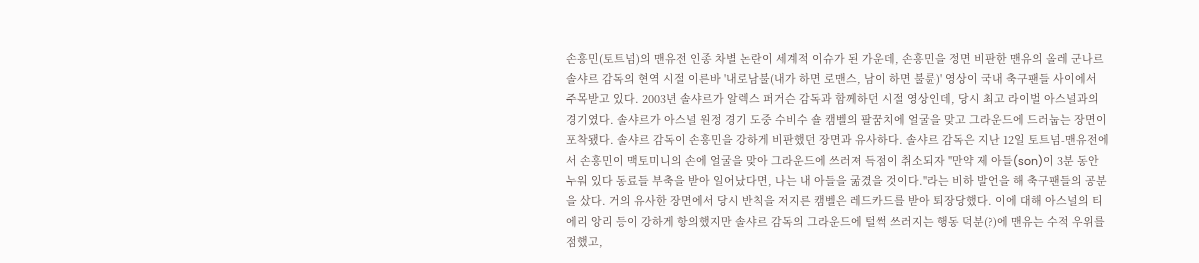손흥민(토트넘)의 맨유전 인종 차별 논란이 세계적 이슈가 된 가운데, 손흥민을 정면 비판한 맨유의 올레 군나르 솔샤르 감독의 현역 시절 이른바 '내로남불(내가 하면 로맨스, 남이 하면 불륜)' 영상이 국내 축구팬들 사이에서 주목받고 있다. 2003년 솔샤르가 알렉스 퍼거슨 감독과 함께하던 시절 영상인데, 당시 최고 라이벌 아스널과의 경기였다. 솔샤르가 아스널 원정 경기 도중 수비수 숄 캠벨의 팔꿈치에 얼굴을 맞고 그라운드에 드러눕는 장면이 포착됐다. 솔샤르 감독이 손흥민을 강하게 비판했던 장면과 유사하다. 솔샤르 감독은 지난 12일 토트넘-맨유전에서 손흥민이 맥토미니의 손에 얼굴을 맞아 그라운드에 쓰러져 득점이 취소되자 "만약 제 아들(son)이 3분 동안 누워 있다 동료들 부축을 받아 일어났다면, 나는 내 아들을 굶겼을 것이다."라는 비하 발언을 해 축구팬들의 공분을 샀다. 거의 유사한 장면에서 당시 반칙을 저지른 캠벨은 레드카드를 받아 퇴장당했다. 이에 대해 아스널의 티에리 앙리 등이 강하게 항의했지만 솔샤르 감독의 그라운드에 털썩 쓰러지는 행동 덕분(?)에 맨유는 수적 우위를 점했고,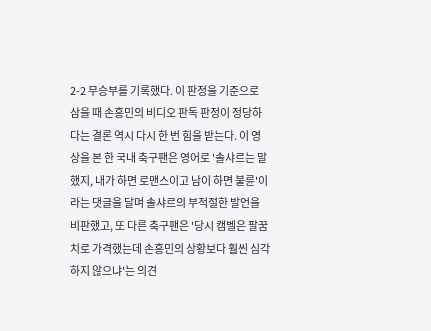2-2 무승부를 기록했다. 이 판정을 기준으로 삼을 때 손흥민의 비디오 판독 판정이 정당하다는 결론 역시 다시 한 번 힘을 받는다. 이 영상을 본 한 국내 축구팬은 영어로 '솔샤르는 말했지, 내가 하면 로맨스이고 남이 하면 불륜'이라는 댓글을 달며 솔샤르의 부적절한 발언을 비판했고, 또 다른 축구팬은 '당시 캠벨은 팔꿈치로 가격했는데 손흥민의 상황보다 훨씬 심각하지 않으냐'는 의견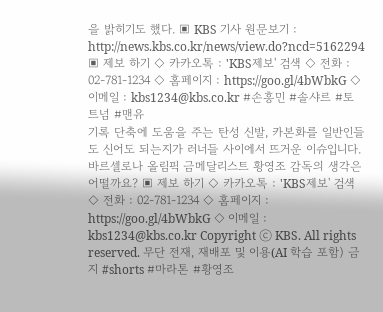을 밝히기도 했다. ▣ KBS 기사 원문보기 : http://news.kbs.co.kr/news/view.do?ncd=5162294 ▣ 제보 하기 ◇ 카카오톡 : 'KBS제보' 검색 ◇ 전화 : 02-781-1234 ◇ 홈페이지 : https://goo.gl/4bWbkG ◇ 이메일 : kbs1234@kbs.co.kr #손흥민 #솔샤르 #토트넘 #맨유
기록 단축에 도움을 주는 탄성 신발, 카본화를 일반인들도 신어도 되는지가 러너들 사이에서 뜨거운 이슈입니다. 바르셀로나 올림픽 금메달리스트 황영조 감독의 생각은 어떨까요? ▣ 제보 하기 ◇ 카카오톡 : 'KBS제보' 검색 ◇ 전화 : 02-781-1234 ◇ 홈페이지 : https://goo.gl/4bWbkG ◇ 이메일 : kbs1234@kbs.co.kr Copyright ⓒ KBS. All rights reserved. 무단 전재, 재배포 및 이용(AI 학습 포함) 금지 #shorts #마라톤 #황영조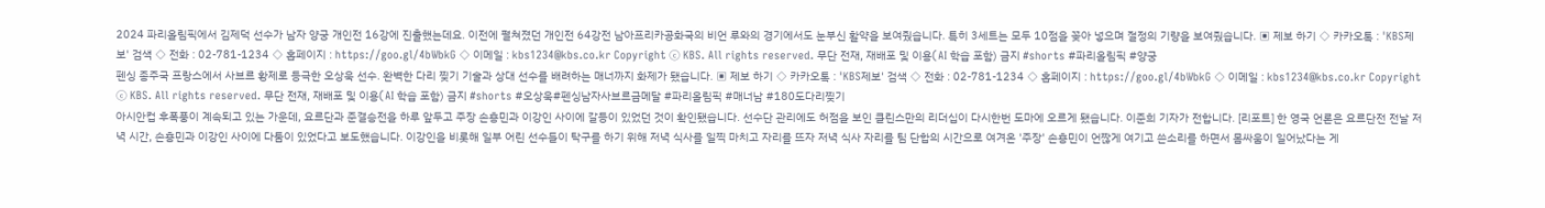2024 파리올림픽에서 김제덕 선수가 남자 양궁 개인전 16강에 진출했는데요. 이전에 펼쳐졌던 개인전 64강전 남아프리카공화국의 비언 루와의 경기에서도 눈부신 활약을 보여줬습니다. 특히 3세트는 모두 10점을 꽂아 넣으며 절정의 기량을 보여줬습니다. ▣ 제보 하기 ◇ 카카오톡 : 'KBS제보' 검색 ◇ 전화 : 02-781-1234 ◇ 홈페이지 : https://goo.gl/4bWbkG ◇ 이메일 : kbs1234@kbs.co.kr Copyright ⓒ KBS. All rights reserved. 무단 전재, 재배포 및 이용(AI 학습 포함) 금지 #shorts #파리올림픽 #양궁
펜싱 종주국 프랑스에서 사브르 황제로 등극한 오상욱 선수. 완벽한 다리 찢기 기술과 상대 선수를 배려하는 매너까지 화제가 됐습니다. ▣ 제보 하기 ◇ 카카오톡 : 'KBS제보' 검색 ◇ 전화 : 02-781-1234 ◇ 홈페이지 : https://goo.gl/4bWbkG ◇ 이메일 : kbs1234@kbs.co.kr Copyright ⓒ KBS. All rights reserved. 무단 전재, 재배포 및 이용(AI 학습 포함) 금지 #shorts #오상욱#펜싱남자사브르금메달 #파리올림픽 #매너남 #180도다리찢기
아시안컵 후폭풍이 계속되고 있는 가운데, 요르단과 준결승전을 하루 앞두고 주장 손흥민과 이강인 사이에 갈등이 있었던 것이 확인됐습니다. 선수단 관리에도 허점을 보인 클린스만의 리더십이 다시한번 도마에 오르게 됐습니다. 이준희 기자가 전합니다. [리포트] 한 영국 언론은 요르단전 전날 저녁 시간, 손흥민과 이강인 사이에 다툼이 있었다고 보도했습니다. 이강인을 비롯해 일부 어린 선수들이 탁구를 하기 위해 저녁 식사를 일찍 마치고 자리를 뜨자 저녁 식사 자리를 팀 단합의 시간으로 여겨온 '주장' 손흥민이 언짢게 여기고 쓴소리를 하면서 몸싸움이 일어났다는 게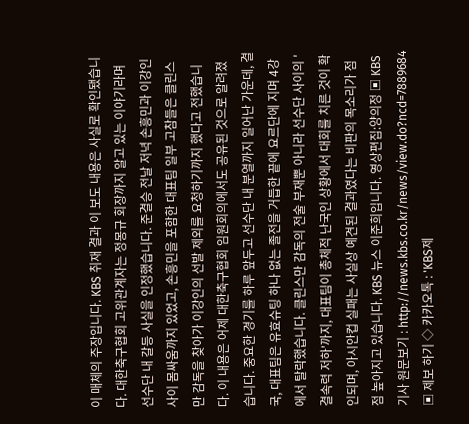이 매체의 주장입니다. KBS 취재 결과 이 보도 내용은 사실로 확인됐습니다. 대한축구협회 고위관계자는 정몽규 회장까지 알고 있는 이야기라며 선수단 내 갈등 사실을 인정했습니다. 준결승 전날 저녁 손흥민과 이강인 사이 몸싸움까지 있었고, 손흥민을 포함한 대표팀 일부 고참들은 클린스만 감독을 찾아가 이강인의 선발 제외를 요청하기까지 했다고 전했습니다. 이 내용은 어제 대한축구협회 임원회의에서도 공유된 것으로 알려졌습니다. 중요한 경기를 하루 앞두고 선수단 내 분열까지 일어난 가운데, 결국, 대표팀은 유효슈팅 하나 없는 졸전을 거듭한 끝에 요르단에 지며 4강에서 탈락했습니다. 클린스만 감독의 전술 부재뿐 아니라 선수단 사이의 '결속력 저하'까지, 대표팀이 총체적 난국인 상황에서 대회를 치른 것이 확인되며, 아시안컵 실패는 사실상 예견된 결과였다는 비판의 목소리가 점점 높아지고 있습니다. KBS 뉴스 이준희입니다. 영상편집:양의정 ▣ KBS 기사 원문보기 : http://news.kbs.co.kr/news/view.do?ncd=7889684 ▣ 제보 하기 ◇ 카카오톡 : 'KBS제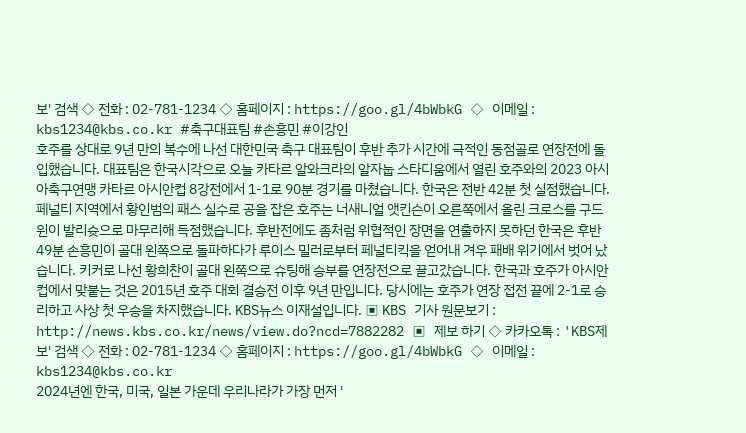보' 검색 ◇ 전화 : 02-781-1234 ◇ 홈페이지 : https://goo.gl/4bWbkG ◇ 이메일 : kbs1234@kbs.co.kr #축구대표팀 #손흥민 #이강인
호주를 상대로 9년 만의 복수에 나선 대한민국 축구 대표팀이 후반 추가 시간에 극적인 동점골로 연장전에 돌입했습니다. 대표팀은 한국시각으로 오늘 카타르 알와크라의 알자눕 스타디움에서 열린 호주와의 2023 아시아축구연맹 카타르 아시안컵 8강전에서 1-1로 90분 경기를 마쳤습니다. 한국은 전반 42분 첫 실점했습니다. 페널티 지역에서 황인범의 패스 실수로 공을 잡은 호주는 너새니얼 앳킨슨이 오른쪽에서 올린 크로스를 구드윈이 발리슛으로 마무리해 득점했습니다. 후반전에도 좀처럼 위협적인 장면을 연출하지 못하던 한국은 후반 49분 손흥민이 골대 왼쪽으로 돌파하다가 루이스 밀러로부터 페널티킥을 얻어내 겨우 패배 위기에서 벗어 났습니다. 키커로 나선 황희찬이 골대 왼쪽으로 슈팅해 승부를 연장전으로 끌고갔습니다. 한국과 호주가 아시안컵에서 맞붙는 것은 2015년 호주 대회 결승전 이후 9년 만입니다. 당시에는 호주가 연장 접전 끝에 2-1로 승리하고 사상 첫 우승을 차지했습니다. KBS뉴스 이재설입니다. ▣ KBS 기사 원문보기 : http://news.kbs.co.kr/news/view.do?ncd=7882282 ▣ 제보 하기 ◇ 카카오톡 : 'KBS제보' 검색 ◇ 전화 : 02-781-1234 ◇ 홈페이지 : https://goo.gl/4bWbkG ◇ 이메일 : kbs1234@kbs.co.kr
2024년엔 한국, 미국, 일본 가운데 우리나라가 가장 먼저 '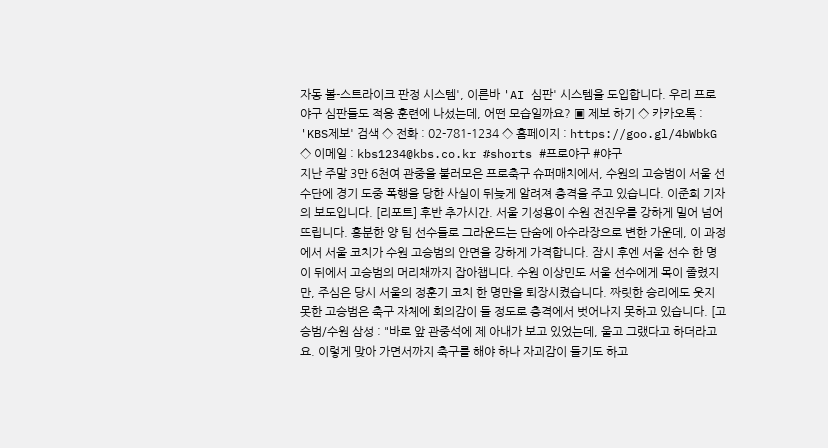자동 볼-스트라이크 판정 시스템', 이른바 'AI 심판' 시스템을 도입합니다. 우리 프로야구 심판들도 적응 훈련에 나섰는데, 어떤 모습일까요? ▣ 제보 하기 ◇ 카카오톡 : 'KBS제보' 검색 ◇ 전화 : 02-781-1234 ◇ 홈페이지 : https://goo.gl/4bWbkG ◇ 이메일 : kbs1234@kbs.co.kr #shorts #프로야구 #야구
지난 주말 3만 6천여 관중을 불러모은 프로축구 슈퍼매치에서, 수원의 고승범이 서울 선수단에 경기 도중 폭행을 당한 사실이 뒤늦게 알려져 충격을 주고 있습니다. 이준희 기자의 보도입니다. [리포트] 후반 추가시간. 서울 기성용이 수원 전진우를 강하게 밀어 넘어뜨립니다. 흥분한 양 팀 선수들로 그라운드는 단숨에 아수라장으로 변한 가운데, 이 과정에서 서울 코치가 수원 고승범의 안면을 강하게 가격합니다. 잠시 후엔 서울 선수 한 명이 뒤에서 고승범의 머리채까지 잡아챕니다. 수원 이상민도 서울 선수에게 목이 졸렸지만, 주심은 당시 서울의 정훈기 코치 한 명만을 퇴장시켰습니다. 짜릿한 승리에도 웃지 못한 고승범은 축구 자체에 회의감이 들 정도로 충격에서 벗어나지 못하고 있습니다. [고승범/수원 삼성 : "바로 앞 관중석에 제 아내가 보고 있었는데, 울고 그랬다고 하더라고요. 이렇게 맞아 가면서까지 축구를 해야 하나 자괴감이 들기도 하고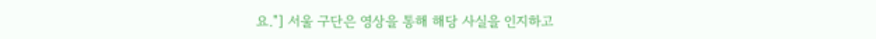요."] 서울 구단은 영상을 통해 해당 사실을 인지하고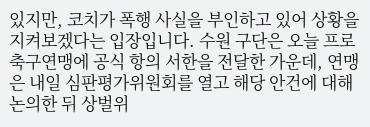있지만, 코치가 폭행 사실을 부인하고 있어 상황을 지켜보겠다는 입장입니다. 수원 구단은 오늘 프로축구연맹에 공식 항의 서한을 전달한 가운데, 연맹은 내일 심판평가위원회를 열고 해당 안건에 대해 논의한 뒤 상벌위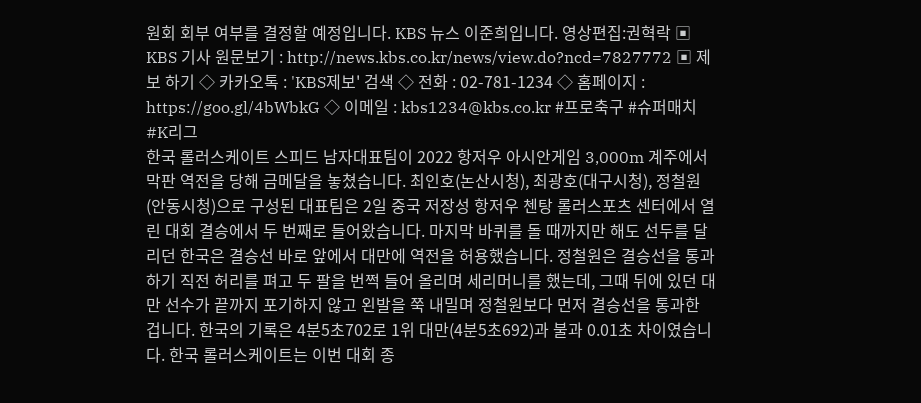원회 회부 여부를 결정할 예정입니다. KBS 뉴스 이준희입니다. 영상편집:권혁락 ▣ KBS 기사 원문보기 : http://news.kbs.co.kr/news/view.do?ncd=7827772 ▣ 제보 하기 ◇ 카카오톡 : 'KBS제보' 검색 ◇ 전화 : 02-781-1234 ◇ 홈페이지 : https://goo.gl/4bWbkG ◇ 이메일 : kbs1234@kbs.co.kr #프로축구 #슈퍼매치 #K리그
한국 롤러스케이트 스피드 남자대표팀이 2022 항저우 아시안게임 3,000m 계주에서 막판 역전을 당해 금메달을 놓쳤습니다. 최인호(논산시청), 최광호(대구시청), 정철원(안동시청)으로 구성된 대표팀은 2일 중국 저장성 항저우 첸탕 롤러스포츠 센터에서 열린 대회 결승에서 두 번째로 들어왔습니다. 마지막 바퀴를 돌 때까지만 해도 선두를 달리던 한국은 결승선 바로 앞에서 대만에 역전을 허용했습니다. 정철원은 결승선을 통과하기 직전 허리를 펴고 두 팔을 번쩍 들어 올리며 세리머니를 했는데, 그때 뒤에 있던 대만 선수가 끝까지 포기하지 않고 왼발을 쭉 내밀며 정철원보다 먼저 결승선을 통과한 겁니다. 한국의 기록은 4분5초702로 1위 대만(4분5초692)과 불과 0.01초 차이였습니다. 한국 롤러스케이트는 이번 대회 종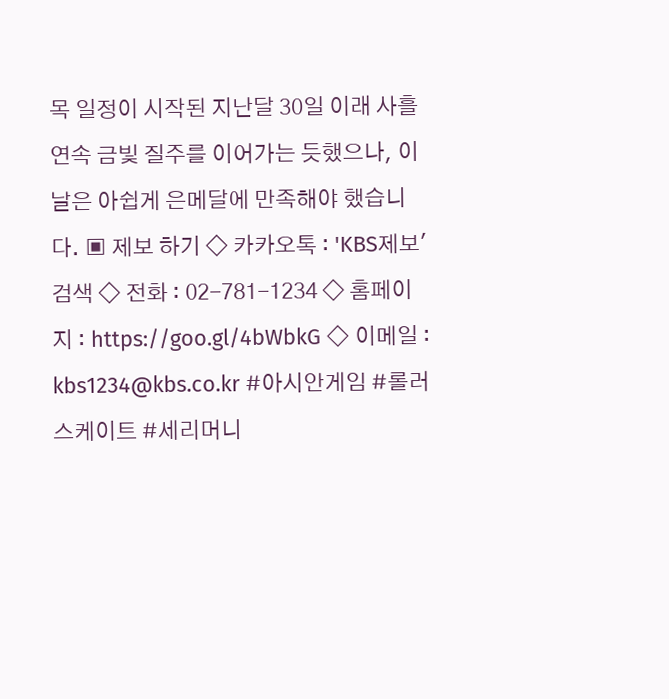목 일정이 시작된 지난달 30일 이래 사흘 연속 금빛 질주를 이어가는 듯했으나, 이날은 아쉽게 은메달에 만족해야 했습니다. ▣ 제보 하기 ◇ 카카오톡 : 'KBS제보' 검색 ◇ 전화 : 02-781-1234 ◇ 홈페이지 : https://goo.gl/4bWbkG ◇ 이메일 : kbs1234@kbs.co.kr #아시안게임 #롤러스케이트 #세리머니